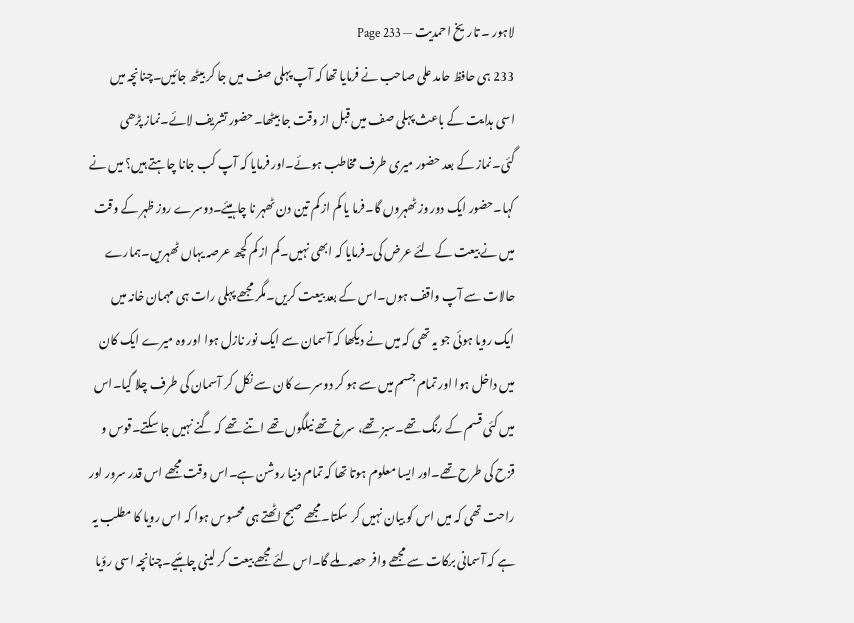لاہور ۔ تاریخ احمدیت — Page 233
233 ہی حافظ حامد علی صاحب نے فرمایا تھا کہ آپ پہلی صف میں جا کر بیٹھ جائیں۔چنانچہ میں اسی ہدایت کے باعث پہلی صف میں قبل از وقت جا بیٹھا۔حضور تشریف لائے۔نماز پڑھی گئی۔نماز کے بعد حضور میری طرف مخاطب ہوئے۔اور فرمایا کہ آپ کب جانا چاہتے ہیں؟ میں نے کہا۔حضور ایک دور وز ٹھہروں گا۔فرما یا کم از کم تین دن ٹھہر نا چاہیئے۔دوسرے روز ظہر کے وقت میں نے بیعت کے لئے عرض کی۔فرمایا کہ ابھی نہیں۔کم از کم کچھ عرصہ یہاں ٹھہریں۔ہمارے حالات سے آپ واقف ہوں۔اس کے بعد بیعت کریں۔مگر مجھے پہلی رات ہی مہمان خانہ میں ایک رویا ہوئی جو یہ تھی کہ میں نے دیکھا کہ آسمان سے ایک نور نازل ہوا اور وہ میرے ایک کان میں داخل ہوا اور تمام جسم میں سے ہو کر دوسرے کان سے نکل کر آسمان کی طرف چلا گیا۔اس میں کئی قسم کے رنگ تھے۔سبز تھے، سرخ تھے نیلگوں تھے اتنے تھے کہ گنے نہیں جا سکتے۔قوس و قزح کی طرح تھے۔اور ایسا معلوم ہوتا تھا کہ تمام دنیا روشن ہے۔اس وقت مجھے اس قدر سرور اور راحت تھی کہ میں اس کو بیان نہیں کر سکتا۔مجھے صبح اٹھتے ہی محسوس ہوا کہ اس رویا کا مطلب یہ ہے کہ آسمانی برکات سے مجھے وافر حصہ ملے گا۔اس لئے مجھے بیعت کر لینی چاہئیے۔چنانچہ اسی رؤیا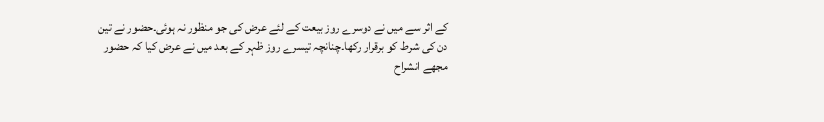کے اثر سے میں نے دوسرے روز بیعت کے لئے عرض کی جو منظور نہ ہوئی۔حضور نے تین دن کی شرط کو برقرار رکھا۔چنانچہ تیسرے روز ظہر کے بعد میں نے عرض کیا کہ حضور مجھے انشراح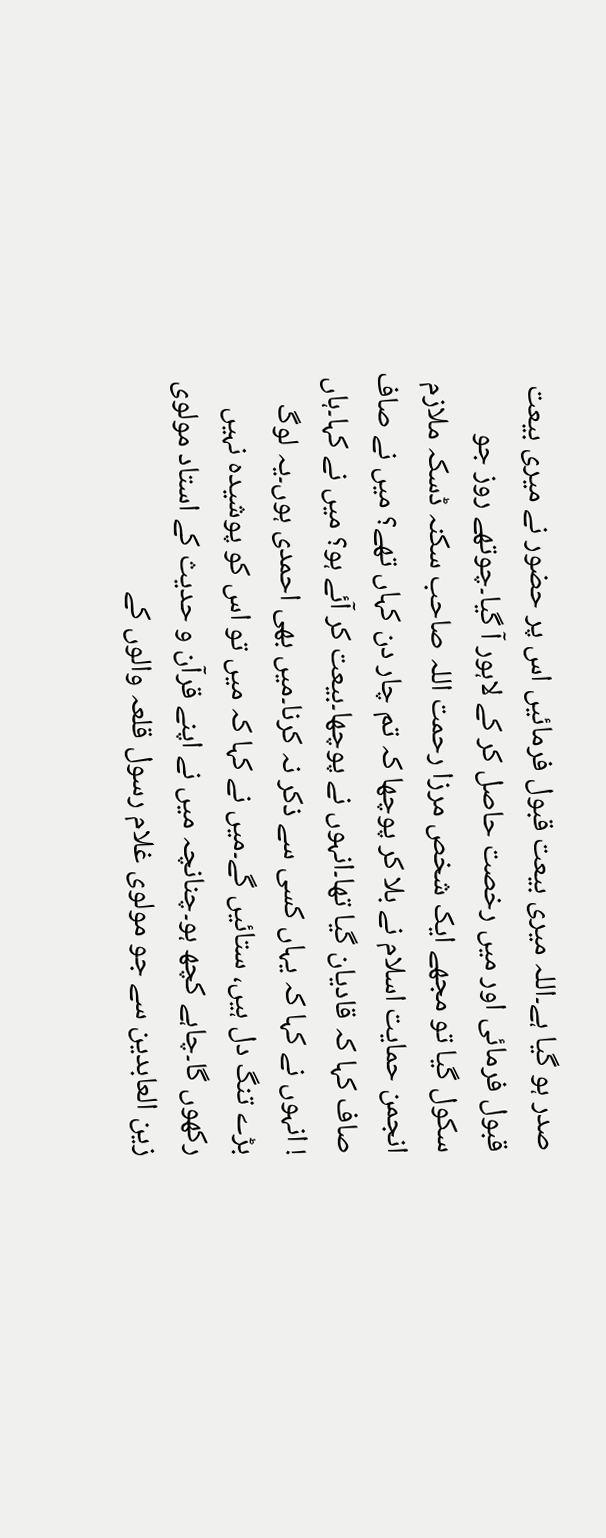صدر ہو گیا ہے۔اللہ میری بیعت قبول فرمائیں اس پر حضور نے میری بیعت قبول فرمائی اور میں رخصت حاصل کر کے لاہور آ گیا۔چوتھے روز جو سکول گیا تو مجھے ایک شخص مرزا رحمت اللہ صاحب سکنہ ڈسکہ ملازم انجمن حمایت اسلام نے بلا کر پوچھا کہ تم چار دن کہاں تھے؟ میں نے صاف صاف کہا کہ قادیان گیا تھا۔انہوں نے پوچھا۔بیعت کر آئے ہو؟ میں نے کہا۔ہاں ! انہوں نے کہا کہ یہاں کسی سے ذکر نہ کرنا۔میں بھی احمدی ہوں۔یہ لوگ بڑے تنگ دل ہیں، ستائیں گے۔میں نے کہا کہ میں تو اس کو پوشیدہ نہیں رکھوں گا۔چاہے کچھ ہو۔چنانچہ میں نے اپنے قرآن و حدیث کے استاد مولوی زین العابدین سے جو مولوی غلام رسول قلعہ والوں کے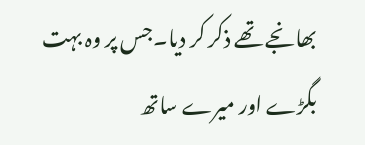بھانجے تھے ذکر کر دیا۔جس پر وہ بہت بگڑے اور میرے ساتھ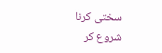سختی کرنا شروع کر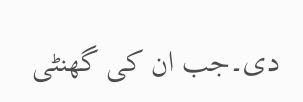دی۔جب ان کی گھنٹی